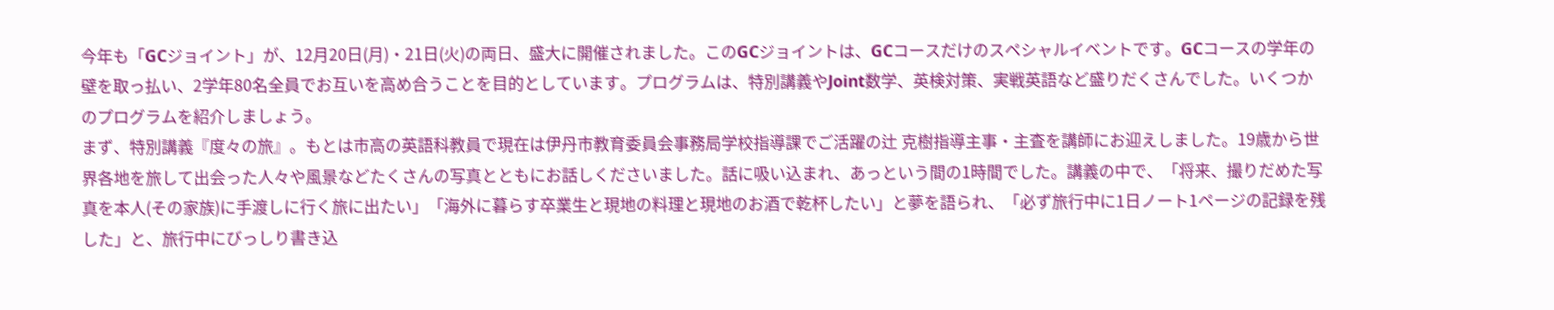今年も「GCジョイント」が、12月20日(月)・21日(火)の両日、盛大に開催されました。このGCジョイントは、GCコースだけのスペシャルイベントです。GCコースの学年の壁を取っ払い、2学年80名全員でお互いを高め合うことを目的としています。プログラムは、特別講義やJoint数学、英検対策、実戦英語など盛りだくさんでした。いくつかのプログラムを紹介しましょう。
まず、特別講義『度々の旅』。もとは市高の英語科教員で現在は伊丹市教育委員会事務局学校指導課でご活躍の辻 克樹指導主事・主査を講師にお迎えしました。19歳から世界各地を旅して出会った人々や風景などたくさんの写真とともにお話しくださいました。話に吸い込まれ、あっという間の1時間でした。講義の中で、「将来、撮りだめた写真を本人(その家族)に手渡しに行く旅に出たい」「海外に暮らす卒業生と現地の料理と現地のお酒で乾杯したい」と夢を語られ、「必ず旅行中に1日ノート1ページの記録を残した」と、旅行中にびっしり書き込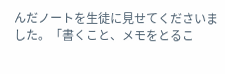んだノートを生徒に見せてくださいました。「書くこと、メモをとるこ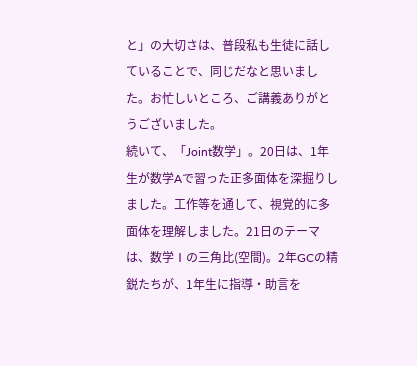と」の大切さは、普段私も生徒に話していることで、同じだなと思いました。お忙しいところ、ご講義ありがとうございました。
続いて、「Joint数学」。20日は、1年生が数学Aで習った正多面体を深掘りしました。工作等を通して、視覚的に多面体を理解しました。21日のテーマは、数学Ⅰの三角比(空間)。2年GCの精鋭たちが、1年生に指導・助言を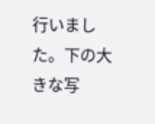行いました。下の大きな写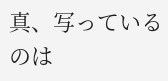真、写っているのは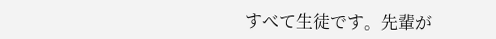すべて生徒です。先輩が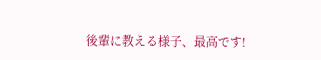後輩に教える様子、最高です!